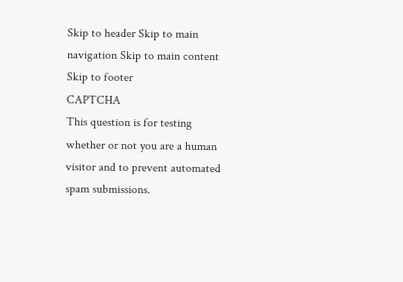Skip to header Skip to main navigation Skip to main content Skip to footer
CAPTCHA
This question is for testing whether or not you are a human visitor and to prevent automated spam submissions.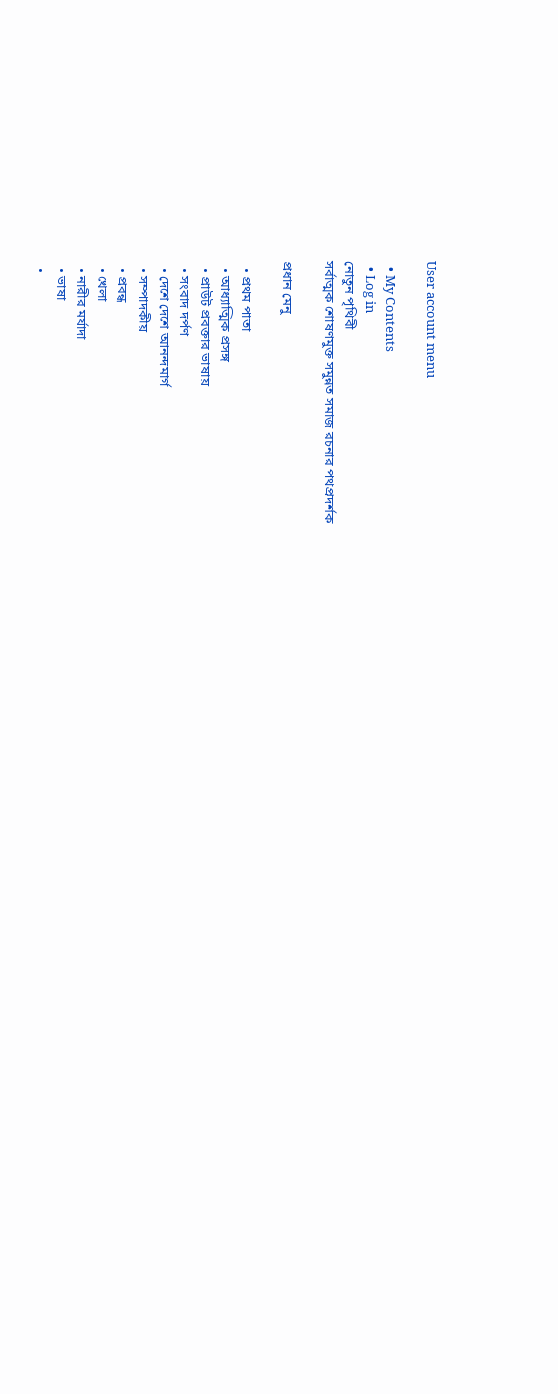User account menu

  • My Contents
  • Log in
নোতুন পৃথিবী
সর্বাত্মক শোষণমুক্ত সমুন্নত সমাজ রচনার পথপ্রদর্শক

প্রধান মেনু

  • প্রথম পাতা
  • আধ্যাত্মিক প্রসঙ্গ
  • প্রাউট প্রবক্তার ভাষায়
  • সংবাদ দর্পণ
  • দেশে দেশে আনন্দমার্গ
  • সম্পাদকীয়
  • প্রবন্ধ
  • খেলা
  • নারীর মর্যাদা
  • ভাষা
  •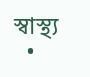স্বাস্থ্য
  •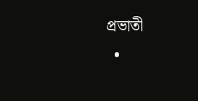প্রভাতী
  •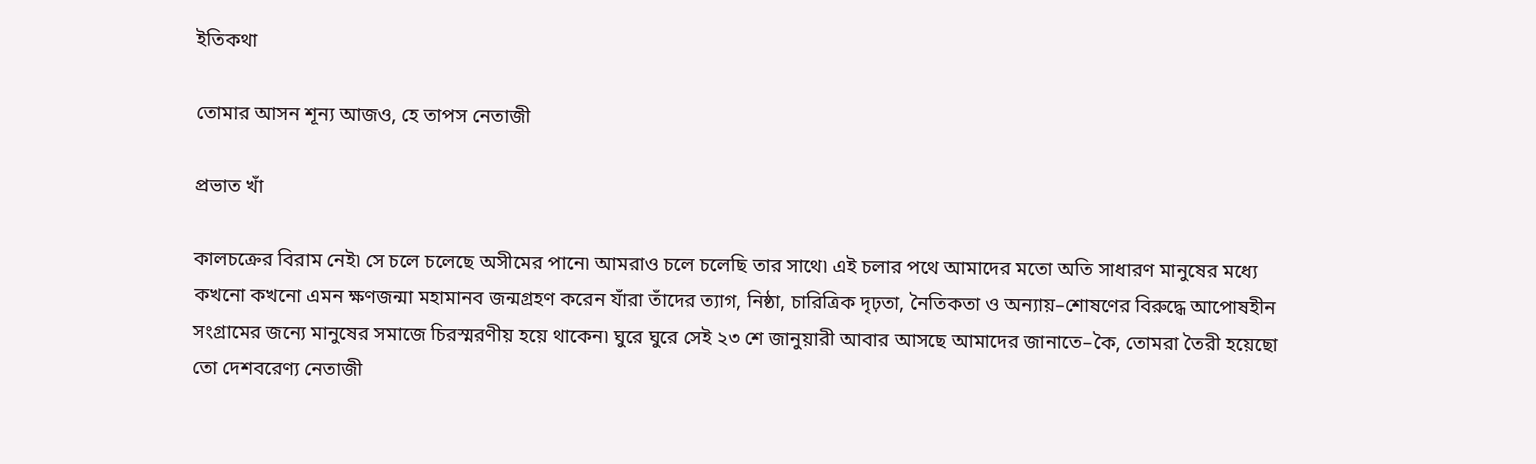ইতিকথা

তোমার আসন শূন্য আজও, হে তাপস নেতাজী

প্রভাত খাঁ

কালচক্রের বিরাম নেই৷ সে চলে চলেছে অসীমের পানে৷ আমরাও চলে চলেছি তার সাথে৷ এই চলার পথে আমাদের মতো অতি সাধারণ মানুষের মধ্যে কখনো কখনো এমন ক্ষণজন্মা মহামানব জন্মগ্রহণ করেন যাঁরা তাঁদের ত্যাগ, নিষ্ঠা, চারিত্রিক দৃঢ়তা, নৈতিকতা ও অন্যায়–শোষণের বিরুদ্ধে আপোষহীন সংগ্রামের জন্যে মানুষের সমাজে চিরস্মরণীয় হয়ে থাকেন৷ ঘুরে ঘুরে সেই ২৩ শে জানুয়ারী আবার আসছে আমাদের জানাতে–কৈ, তোমরা তৈরী হয়েছো তো দেশবরেণ্য নেতাজী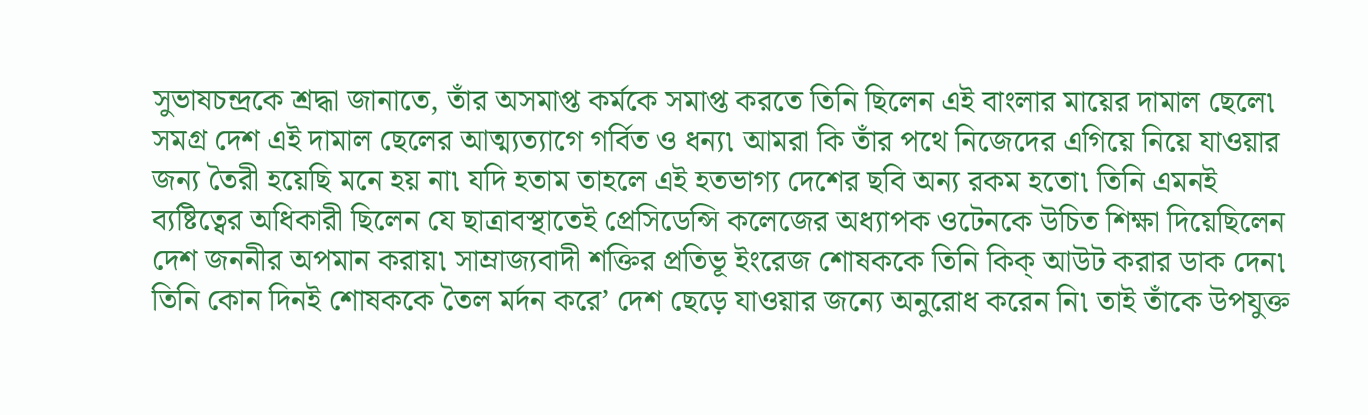সুভাষচন্দ্রকে শ্রদ্ধা জানাতে, তাঁর অসমাপ্ত কর্মকে সমাপ্ত করতে তিনি ছিলেন এই বাংলার মায়ের দামাল ছেলে৷ সমগ্র দেশ এই দামাল ছেলের আত্ম্যত্যাগে গর্বিত ও ধন্য৷ আমরা কি তাঁর পথে নিজেদের এগিয়ে নিয়ে যাওয়ার জন্য তৈরী হয়েছি মনে হয় না৷ যদি হতাম তাহলে এই হতভাগ্য দেশের ছবি অন্য রকম হতো৷ তিনি এমনই ব্যষ্টিত্বের অধিকারী ছিলেন যে ছাত্রাবস্থাতেই প্রেসিডেন্সি কলেজের অধ্যাপক ওটেনকে উচিত শিক্ষা দিয়েছিলেন দেশ জননীর অপমান করায়৷ সাম্রাজ্যবাদী শক্তির প্রতিভূ ইংরেজ শোষককে তিনি কিক্ আউট করার ডাক দেন৷ তিনি কোন দিনই শোষককে তৈল মর্দন করে’ দেশ ছেড়ে যাওয়ার জন্যে অনুরোধ করেন নি৷ তাই তাঁকে উপযুক্ত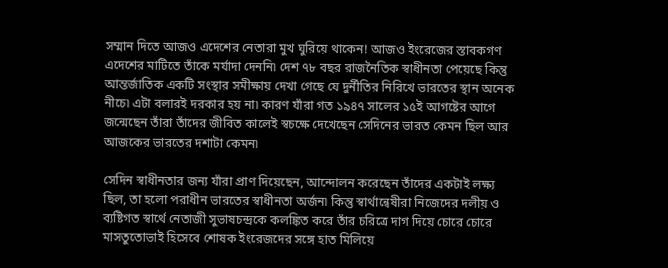সম্মান দিতে আজও এদেশের নেতারা মুখ ঘুরিয়ে থাকেন! আজও ইংরেজের স্তাবকগণ এদেশের মাটিতে তাঁকে মর্যাদা দেননি৷ দেশ ৭৮ বছর রাজনৈতিক স্বাধীনতা পেয়েছে কিন্তু আন্তর্জাতিক একটি সংস্থার সমীক্ষায় দেখা গেছে যে দুর্নীতির নিরিখে ভারতের স্থান অনেক নীচে৷ এটা বলারই দরকার হয় না৷ কারণ যাঁরা গত ১৯৪৭ সালের ১৫ই আগষ্টের আগে জন্মেছেন তাঁরা তাঁদের জীবিত কালেই স্বচক্ষে দেখেছেন সেদিনের ভারত কেমন ছিল আর আজকের ভারতের দশাটা কেমন৷

সেদিন স্বাধীনতার জন্য যাঁরা প্রাণ দিয়েছেন, আন্দোলন করেছেন তাঁদের একটাই লক্ষ্য ছিল, তা হলো পরাধীন ভারতের স্বাধীনতা অর্জন৷ কিন্তু স্বার্থান্বেষীরা নিজেদের দলীয় ও ব্যষ্টিগত স্বার্থে নেতাজী সুভাষচন্দ্রকে কলঙ্কিত করে তাঁর চরিত্রে দাগ দিয়ে চোরে চোরে মাসতুতোভাই হিসেবে শোষক ইংরেজদের সঙ্গে হাত মিলিয়ে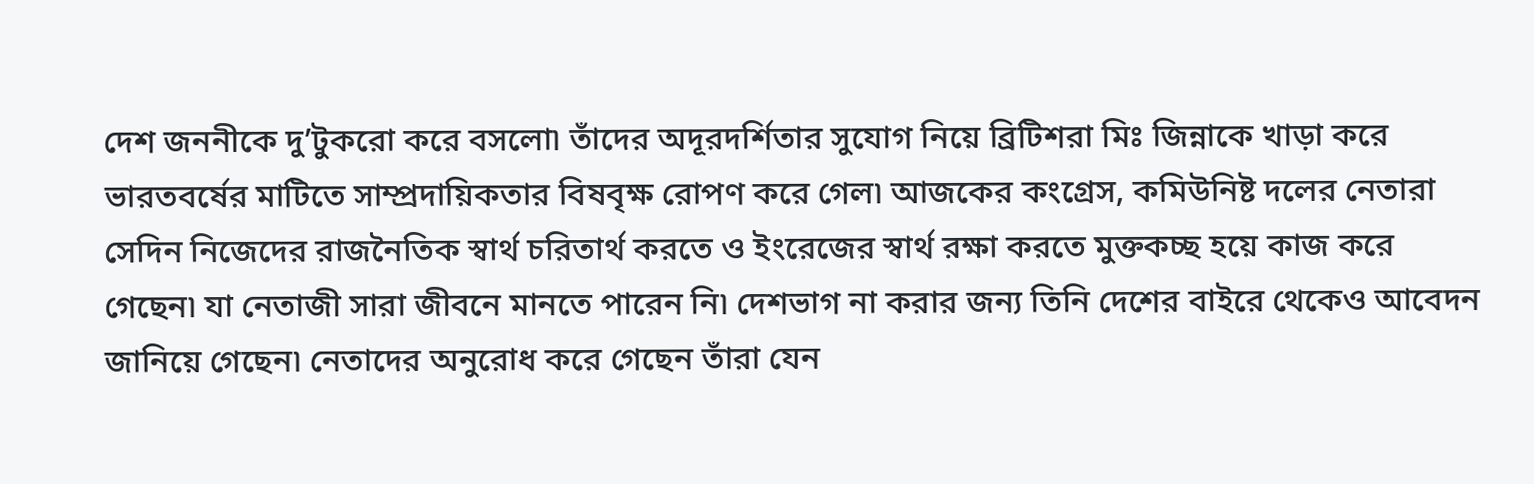দেশ জননীকে দু’টুকরো করে বসলো৷ তাঁদের অদূরদর্শিতার সুযোগ নিয়ে ব্রিটিশরা মিঃ জিন্নাকে খাড়া করে ভারতবর্ষের মাটিতে সাম্প্রদায়িকতার বিষবৃক্ষ রোপণ করে গেল৷ আজকের কংগ্রেস, কমিউনিষ্ট দলের নেতারা সেদিন নিজেদের রাজনৈতিক স্বার্থ চরিতার্থ করতে ও ইংরেজের স্বার্থ রক্ষা করতে মুক্তকচ্ছ হয়ে কাজ করে গেছেন৷ যা নেতাজী সারা জীবনে মানতে পারেন নি৷ দেশভাগ না করার জন্য তিনি দেশের বাইরে থেকেও আবেদন জানিয়ে গেছেন৷ নেতাদের অনুরোধ করে গেছেন তাঁরা যেন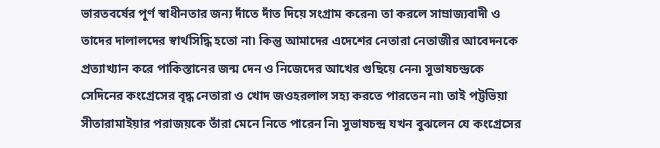ভারতবর্ষের পূর্ণ স্বাধীনতার জন্য দাঁতে দাঁত দিয়ে সংগ্রাম করেন৷ তা করলে সাম্রাজ্যবাদী ও তাদের দালালদের স্বার্থসিদ্ধি হতো না৷ কিন্তু আমাদের এদেশের নেতারা নেতাজীর আবেদনকে প্রত্যাখ্যান করে পাকিস্তানের জন্ম দেন ও নিজেদের আখের গুছিয়ে নেন৷ সুভাষচন্দ্রকে সেদিনের কংগ্রেসের বৃদ্ধ নেতারা ও খোদ জওহরলাল সহ্য করতে পারতেন না৷ তাই পট্টভিয়া সীতারামাইয়ার পরাজয়কে তাঁরা মেনে নিতে পারেন নি৷ সুভাষচন্দ্র যখন বুঝলেন যে কংগ্রেসের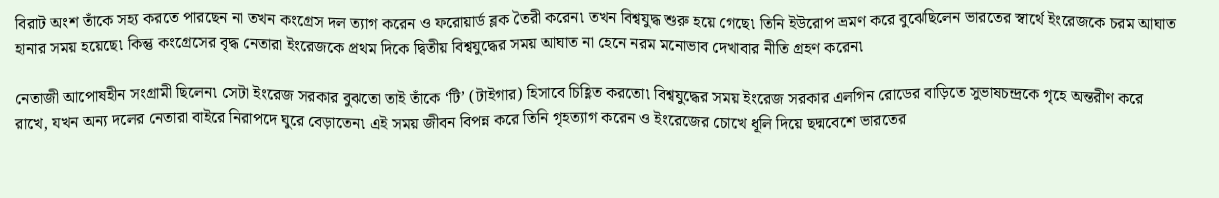বিরাট অংশ তাঁকে সহ্য করতে পারছেন না তখন কংগ্রেস দল ত্যাগ করেন ও ফরোয়ার্ড ব্লক তৈরী করেন৷ তখন বিশ্বযুদ্ধ শুরু হয়ে গেছে৷ তিনি ইউরোপ ভ্রমণ করে বুঝেছিলেন ভারতের স্বার্থে ইংরেজকে চরম আঘাত হানার সময় হয়েছে৷ কিন্তু কংগ্রেসের বৃদ্ধ নেতারা ইংরেজকে প্রথম দিকে দ্বিতীয় বিশ্বযুদ্ধের সময় আঘাত না হেনে নরম মনোভাব দেখাবার নীতি গ্রহণ করেন৷

নেতাজী আপোষহীন সংগ্রামী ছিলেন৷ সেটা ইংরেজ সরকার বুঝতো তাই তাঁকে ‘টি’ (টাইগার) হিসাবে চিহ্ণিত করতো৷ বিশ্বযুদ্ধের সময় ইংরেজ সরকার এলগিন রোডের বাড়িতে সুভাষচন্দ্রকে গৃহে অন্তরীণ করে রাখে, যখন অন্য দলের নেতারা বাইরে নিরাপদে ঘুরে বেড়াতেন৷ এই সময় জীবন বিপন্ন করে তিনি গৃহত্যাগ করেন ও ইংরেজের চোখে ধূলি দিয়ে ছদ্মবেশে ভারতের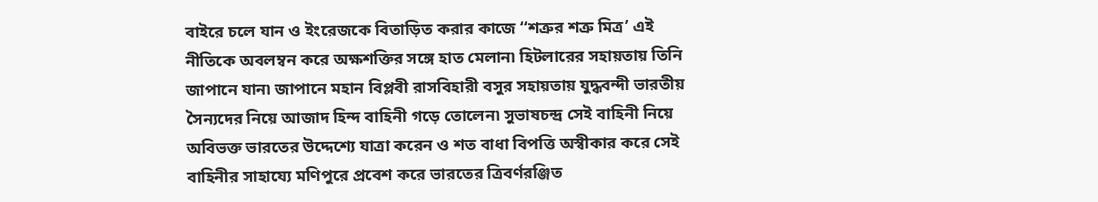বাইরে চলে যান ও ইংরেজকে বিতাড়িত করার কাজে ‘‘শত্রুর শত্রু মিত্র’ এই নীতিকে অবলম্বন করে অক্ষশক্তির সঙ্গে হাত মেলান৷ হিটলারের সহায়তায় তিনি জাপানে যান৷ জাপানে মহান বিপ্লবী রাসবিহারী বসুর সহায়তায় যুদ্ধবন্দী ভারতীয় সৈন্যদের নিয়ে আজাদ হিন্দ বাহিনী গড়ে তোলেন৷ সুভাষচন্দ্র সেই বাহিনী নিয়ে অবিভক্ত ভারতের উদ্দেশ্যে যাত্রা করেন ও শত বাধা বিপত্তি অস্বীকার করে সেই বাহিনীর সাহায্যে মণিপুরে প্রবেশ করে ভারতের ত্রিবর্ণরঞ্জিত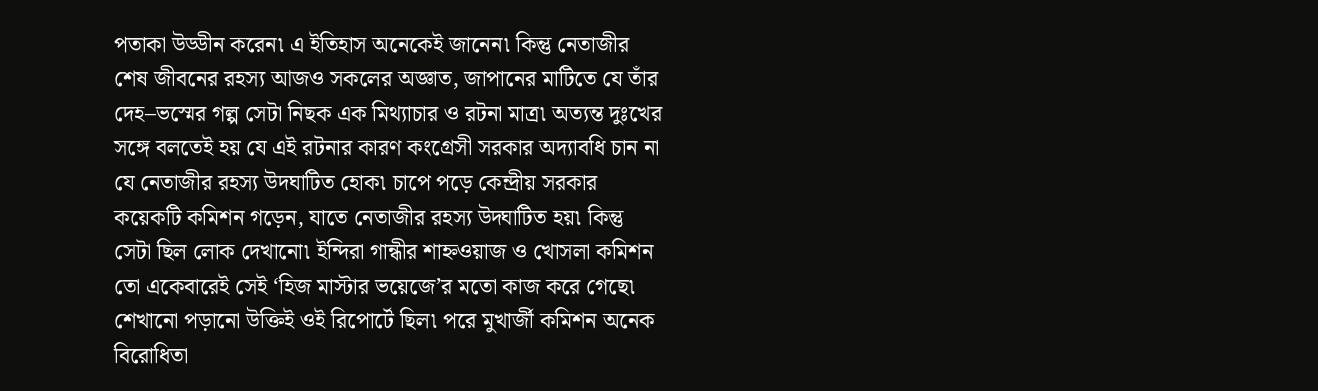পতাকা উড্ডীন করেন৷ এ ইতিহাস অনেকেই জানেন৷ কিন্তু নেতাজীর শেষ জীবনের রহস্য আজও সকলের অজ্ঞাত, জাপানের মাটিতে যে তাঁর দেহ–ভস্মের গল্প সেটা নিছক এক মিথ্যাচার ও রটনা মাত্র৷ অত্যন্ত দুঃখের সঙ্গে বলতেই হয় যে এই রটনার কারণ কংগ্রেসী সরকার অদ্যাবধি চান না যে নেতাজীর রহস্য উদঘাটিত হোক৷ চাপে পড়ে কেন্দ্রীয় সরকার কয়েকটি কমিশন গড়েন, যাতে নেতাজীর রহস্য উদ্ঘাটিত হয়৷ কিন্তু সেটা ছিল লোক দেখানো৷ ইন্দিরা গান্ধীর শাহ্নওয়াজ ও খোসলা কমিশন তো একেবারেই সেই ‘হিজ মাস্টার ভয়েজে’র মতো কাজ করে গেছে৷ শেখানো পড়ানো উক্তিই ওই রিপোর্টে ছিল৷ পরে মুখার্জী কমিশন অনেক বিরোধিতা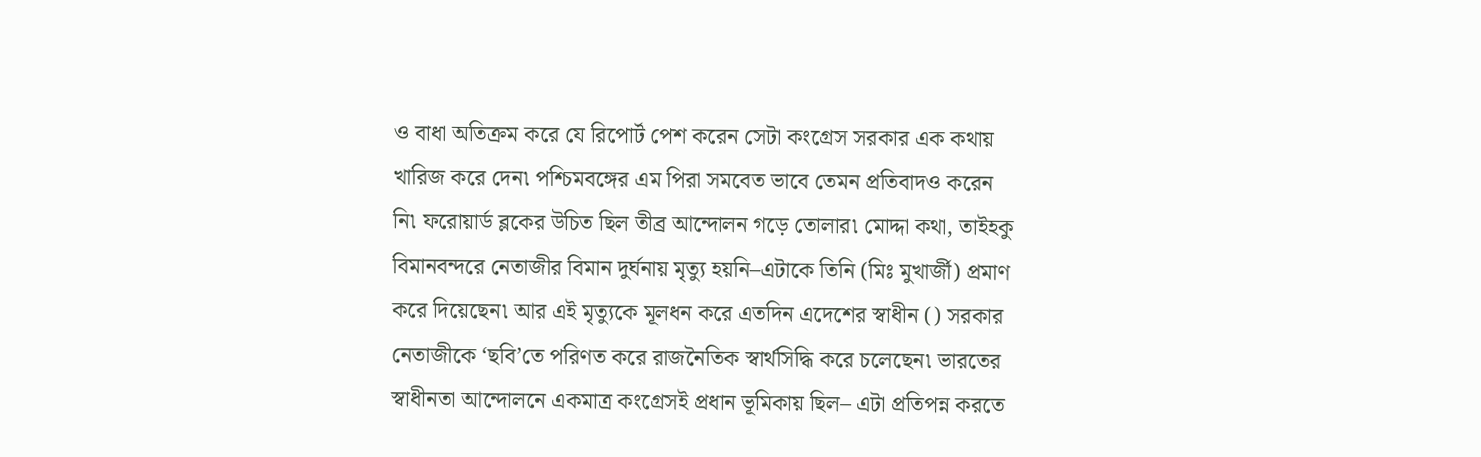ও বাধা অতিক্রম করে যে রিপোর্ট পেশ করেন সেটা কংগ্রেস সরকার এক কথায় খারিজ করে দেন৷ পশ্চিমবঙ্গের এম পিরা সমবেত ভাবে তেমন প্রতিবাদও করেন নি৷ ফরোয়ার্ড ব্লকের উচিত ছিল তীব্র আন্দোলন গড়ে তোলার৷ মোদ্দা কথা, তাইহকু বিমানবন্দরে নেতাজীর বিমান দুর্ঘনায় মৃত্যু হয়নি–এটাকে তিনি (মিঃ মুখার্জী) প্রমাণ করে দিয়েছেন৷ আর এই মৃত্যুকে মূলধন করে এতদিন এদেশের স্বাধীন () সরকার নেতাজীকে ‘ছবি’তে পরিণত করে রাজনৈতিক স্বার্থসিদ্ধি করে চলেছেন৷ ভারতের স্বাধীনতা আন্দোলনে একমাত্র কংগ্রেসই প্রধান ভূমিকায় ছিল– এটা প্রতিপন্ন করতে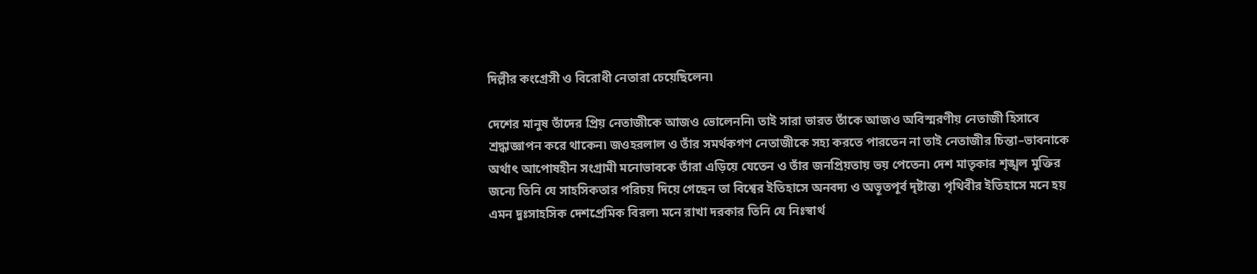দিল্লীর কংগ্রেসী ও বিরোধী নেতারা চেয়েছিলেন৷

দেশের মানুষ তাঁদের প্রিয় নেতাজীকে আজও ভোলেননি৷ তাই সারা ভারত তাঁকে আজও অবিস্মরণীয় নেতাজী হিসাবে শ্রদ্ধাজ্ঞাপন করে থাকেন৷ জওহরলাল ও তাঁর সমর্থকগণ নেতাজীকে সহ্য করতে পারতেন না তাই নেতাজীর চিন্তা–ভাবনাকে অর্থাৎ আপোষহীন সংগ্রামী মনোভাবকে তাঁরা এড়িয়ে যেতেন ও তাঁর জনপ্রিয়তায় ভয় পেতেন৷ দেশ মাতৃকার শৃঙ্খল মুক্তির জন্যে তিনি যে সাহসিকতার পরিচয় দিয়ে গেছেন তা বিশ্বের ইতিহাসে অনবদ্য ও অভূতপূর্ব দৃষ্টান্ত৷ পৃথিবীর ইতিহাসে মনে হয় এমন দুঃসাহসিক দেশপ্রেমিক বিরল৷ মনে রাখা দরকার তিনি যে নিঃস্বার্থ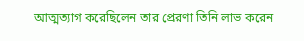আত্মত্যাগ করেছিলেন তার প্রেরণা তিনি লাভ করেন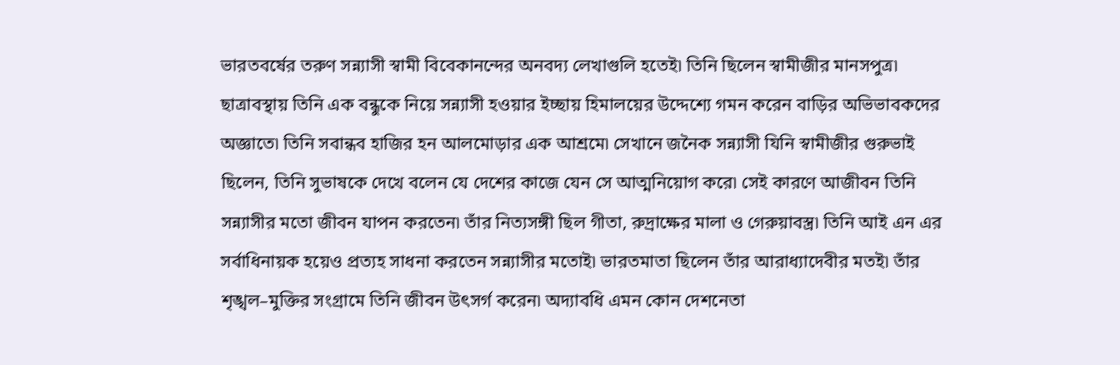ভারতবর্ষের তরুণ সন্ন্যাসী স্বামী বিবেকানন্দের অনবদ্য লেখাগুলি হতেই৷ তিনি ছিলেন স্বামীজীর মানসপুত্র৷ ছাত্রাবস্থায় তিনি এক বন্ধুকে নিয়ে সন্ন্যাসী হওয়ার ইচ্ছায় হিমালয়ের উদ্দেশ্যে গমন করেন বাড়ির অভিভাবকদের অজ্ঞাতে৷ তিনি সবান্ধব হাজির হন আলমোড়ার এক আশ্রমে৷ সেখানে জনৈক সন্ন্যাসী যিনি স্বামীজীর গুরুভাই ছিলেন, তিনি সুভাষকে দেখে বলেন যে দেশের কাজে যেন সে আত্মনিয়োগ করে৷ সেই কারণে আজীবন তিনি সন্ন্যাসীর মতো জীবন যাপন করতেন৷ তাঁর নিত্যসঙ্গী ছিল গীতা, রুদ্রাক্ষের মালা ও গেরুয়াবস্ত্র৷ তিনি আই এন এর সর্বাধিনায়ক হয়েও প্রত্যহ সাধনা করতেন সন্ন্যাসীর মতোই৷ ভারতমাতা ছিলেন তাঁর আরাধ্যাদেবীর মতই৷ তাঁর শৃঙ্খল–মুক্তির সংগ্রামে তিনি জীবন উৎসর্গ করেন৷ অদ্যাবধি এমন কোন দেশনেতা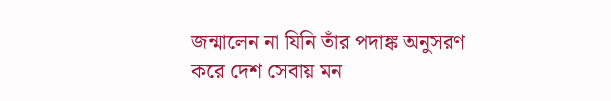জন্মালেন না যিনি তাঁর পদাঙ্ক অনুসরণ করে দেশ সেবায় মন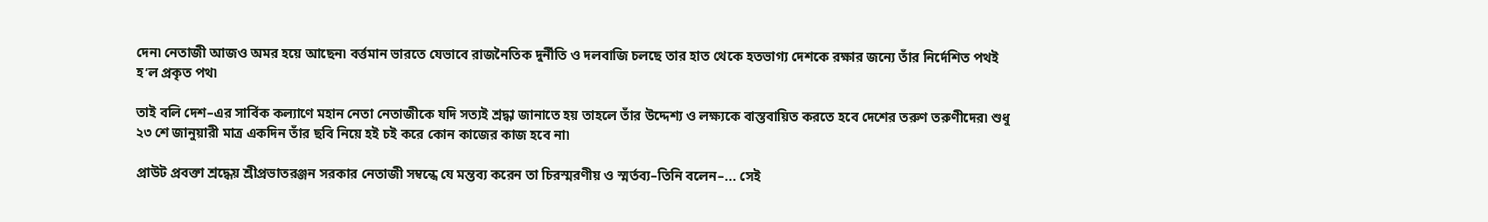দেন৷ নেতাজী আজও অমর হয়ে আছেন৷ বর্ত্তমান ভারতে যেভাবে রাজনৈতিক দুর্নীতি ও দলবাজি চলছে তার হাত থেকে হতভাগ্য দেশকে রক্ষার জন্যে তাঁর নির্দেশিত পথই হ’ল প্রকৃত পথ৷

তাই বলি দেশ–এর সার্বিক কল্যাণে মহান নেতা নেতাজীকে যদি সত্যই শ্রদ্ধা জানাতে হয় তাহলে তাঁর উদ্দেশ্য ও লক্ষ্যকে বাস্তবায়িত করতে হবে দেশের তরুণ তরুণীদের৷ শুধু ২৩ শে জানুয়ারী মাত্র একদিন তাঁর ছবি নিয়ে হই চই করে কোন কাজের কাজ হবে না৷

প্রাউট প্রবক্তা শ্রদ্ধেয় শ্রীপ্রভাতরঞ্জন সরকার নেতাজী সম্বন্ধে যে মন্তব্য করেন তা চিরস্মরণীয় ও স্মর্তব্য–তিনি বলেন–... সেই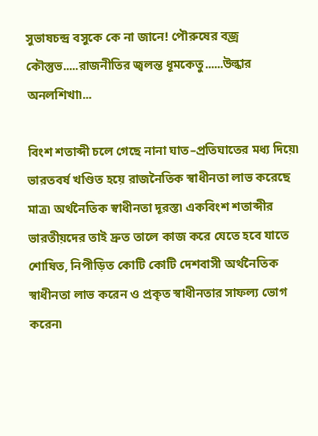সুভাষচন্দ্র বসুকে কে না জানে! পৌরুষের বজ্র কৌস্তুভ.....রাজনীতির জ্বলন্ত ধূমকেতু......উল্কার অনলশিখা৷...

বিংশ শতাব্দী চলে গেছে নানা ঘাত–প্রতিঘাতের মধ্য দিয়ে৷ ভারতবর্ষ খণ্ডিত হয়ে রাজনৈতিক স্বাধীনতা লাভ করেছে মাত্র৷ অর্থনৈতিক স্বাধীনতা দূরস্ত৷ একবিংশ শতাব্দীর ভারতীয়দের তাই দ্রুত তালে কাজ করে যেতে হবে যাতে শোষিত, নিপীড়িত কোটি কোটি দেশবাসী অর্থনৈতিক স্বাধীনতা লাভ করেন ও প্রকৃত স্বাধীনতার সাফল্য ভোগ করেন৷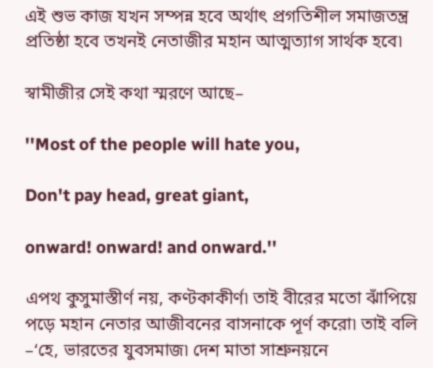এই শুভ কাজ যখন সম্পন্ন হবে অর্থাৎ প্রগতিশীল সমাজতন্ত্র প্রতিষ্ঠা হবে তখনই নেতাজীর মহান আত্মত্যাগ সার্থক হবে৷

স্বামীজীর সেই কথা স্মরণে আছে–

''Most of the people will hate you,

Don't pay head, great giant,

onward! onward! and onward.''

এপথ কুসুমাস্তীর্ণ নয়, কণ্টকাকীর্ণ৷ তাই বীরের মতো ঝাঁপিয়ে পড়ে মহান নেতার আজীবনের বাসনাকে পূর্ণ করো৷ তাই বলি –‘হে, ভারতের যুবসমাজ৷ দেশ মাতা সাশ্রুনয়নে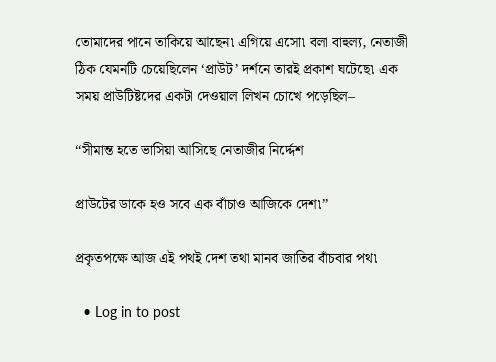তোমাদের পানে তাকিয়ে আছেন৷ এগিয়ে এসো৷ বলা বাহুল্য, নেতাজী ঠিক যেমনটি চেয়েছিলেন ‘প্রাউট’ দর্শনে তারই প্রকাশ ঘটেছে৷ এক সময় প্রাউটিষ্টদের একটা দেওয়াল লিখন চোখে পড়েছিল–

‘‘সীমান্ত হতে ভাসিয়া আসিছে নেতাজীর নির্দ্দেশ

প্রাউটের ডাকে হও সবে এক বাঁচাও আজিকে দেশ৷’’

প্রকৃতপক্ষে আজ এই পথই দেশ তথা মানব জাতির বাঁচবার পথ৷

  • Log in to post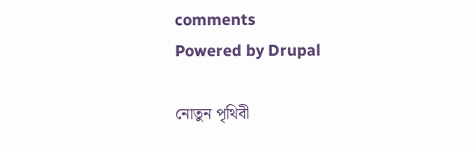comments
Powered by Drupal

নোতুন পৃথিবী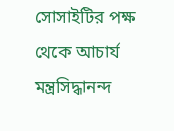সোসাইটির পক্ষ থেকে আচার্য মন্ত্রসিদ্ধানন্দ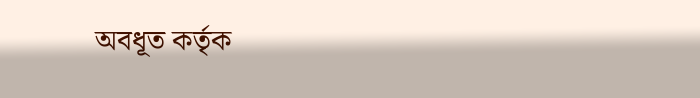অবধূত কর্তৃক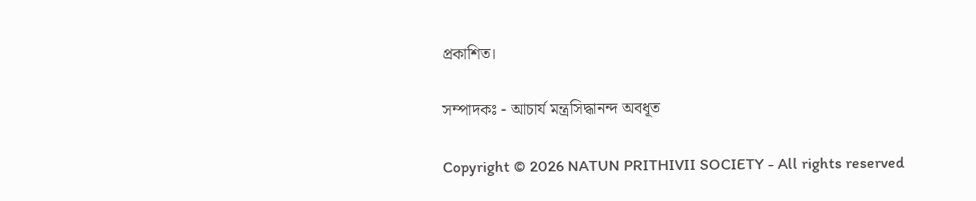প্রকাশিত।

সম্পাদকঃ - আচার্য মন্ত্রসিদ্ধানন্দ অবধূত

Copyright © 2026 NATUN PRITHIVII SOCIETY - All rights reserved